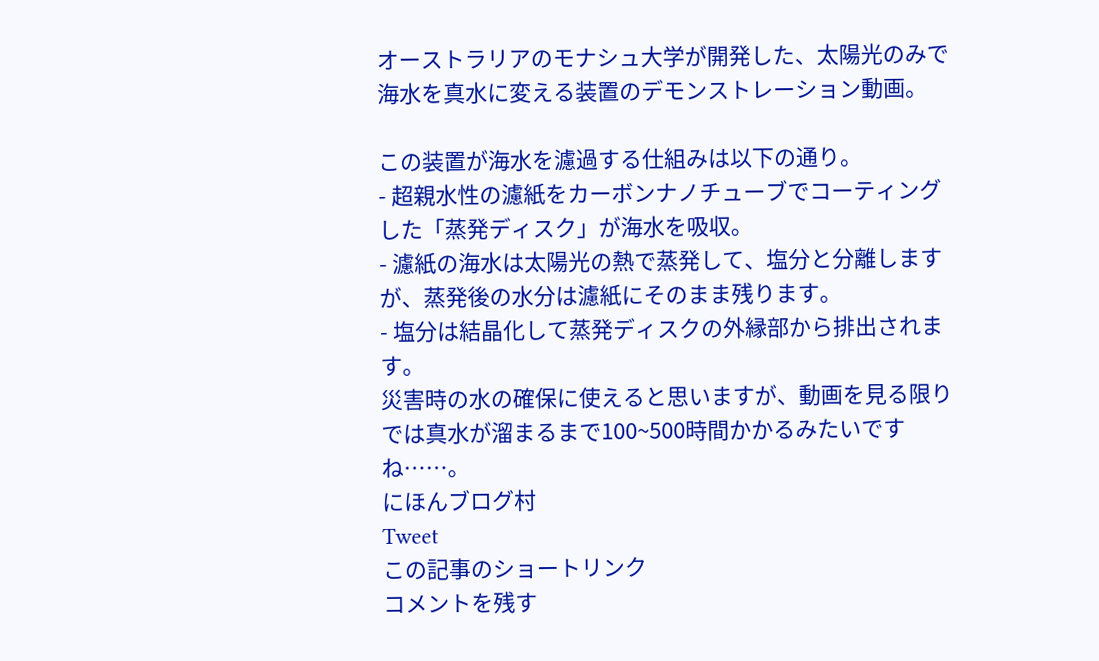オーストラリアのモナシュ大学が開発した、太陽光のみで海水を真水に変える装置のデモンストレーション動画。

この装置が海水を濾過する仕組みは以下の通り。
- 超親水性の濾紙をカーボンナノチューブでコーティングした「蒸発ディスク」が海水を吸収。
- 濾紙の海水は太陽光の熱で蒸発して、塩分と分離しますが、蒸発後の水分は濾紙にそのまま残ります。
- 塩分は結晶化して蒸発ディスクの外縁部から排出されます。
災害時の水の確保に使えると思いますが、動画を見る限りでは真水が溜まるまで100~500時間かかるみたいですね……。
にほんブログ村
Tweet
この記事のショートリンク
コメントを残す